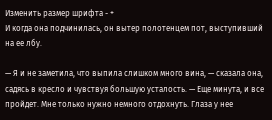Изменить размер шрифта - +
И когда она подчинилась, он вытер полотенцем пот, выступивший на ее лбу.

— Я и не заметила, что выпила слишком много вина, — сказала она, садясь в кресло и чувствуя большую усталость. — Еще минута, и все пройдет. Мне только нужно немного отдохнуть. Глаза у нее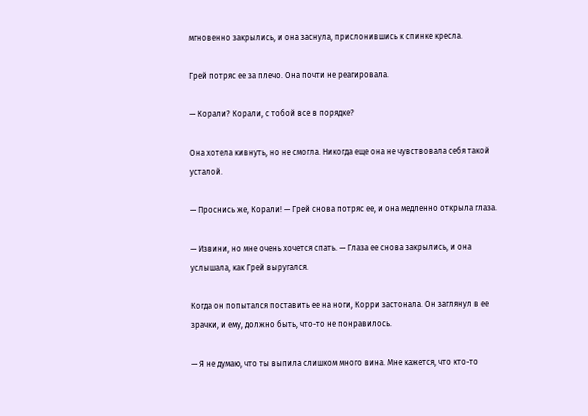мгновенно закрылись, и она заснула, прислонившись к спинке кресла.

Грей потряс ее за плечо. Она почти не реагировала.

— Корали? Корали, с тобой все в порядке?

Она хотела кивнуть, но не смогла. Никогда еще она не чувствовала себя такой усталой.

— Проснись же, Корали! — Грей снова потряс ее, и она медленно открыла глаза.

— Извини, но мне очень хочется спать. — Глаза ее снова закрылись, и она услышала, как Грей выругался.

Когда он попытался поставить ее на ноги, Корри застонала. Он заглянул в ее зрачки, и ему, должно быть, что-то не понравилось.

— Я не думаю, что ты выпила слишком много вина. Мне кажется, что кто-то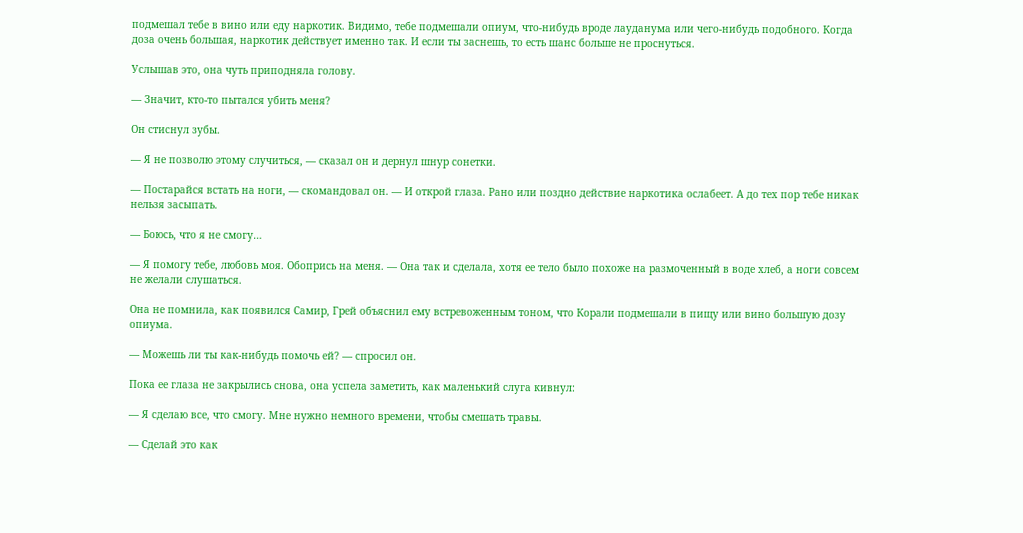подмешал тебе в вино или еду наркотик. Видимо, тебе подмешали опиум, что-нибудь вроде лауданума или чего-нибудь подобного. Когда доза очень большая, наркотик действует именно так. И если ты заснешь, то есть шанс больше не проснуться.

Услышав это, она чуть приподняла голову.

— Значит, кто-то пытался убить меня?

Он стиснул зубы.

— Я не позволю этому случиться, — сказал он и дернул шнур сонетки.

— Постарайся встать на ноги, — скомандовал он. — И открой глаза. Рано или поздно действие наркотика ослабеет. А до тех пор тебе никак нельзя засыпать.

— Боюсь, что я не смогу…

— Я помогу тебе, любовь моя. Обопрись на меня. — Она так и сделала, хотя ее тело было похоже на размоченный в воде хлеб, а ноги совсем не желали слушаться.

Она не помнила, как появился Самир, Грей объяснил ему встревоженным тоном, что Корали подмешали в пищу или вино большую дозу опиума.

— Можешь ли ты как-нибудь помочь ей? — спросил он.

Пока ее глаза не закрылись снова, она успела заметить, как маленький слуга кивнул:

— Я сделаю все, что смогу. Мне нужно немного времени, чтобы смешать травы.

— Сделай это как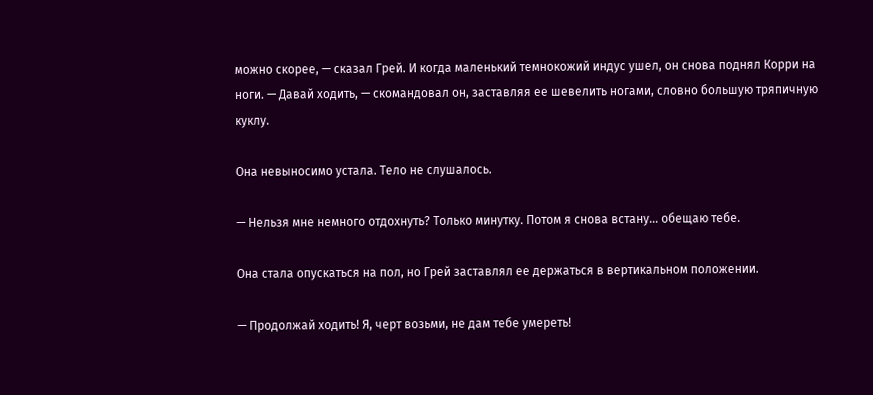можно скорее, — сказал Грей. И когда маленький темнокожий индус ушел, он снова поднял Корри на ноги. — Давай ходить, — скомандовал он, заставляя ее шевелить ногами, словно большую тряпичную куклу.

Она невыносимо устала. Тело не слушалось.

— Нельзя мне немного отдохнуть? Только минутку. Потом я снова встану… обещаю тебе.

Она стала опускаться на пол, но Грей заставлял ее держаться в вертикальном положении.

— Продолжай ходить! Я, черт возьми, не дам тебе умереть!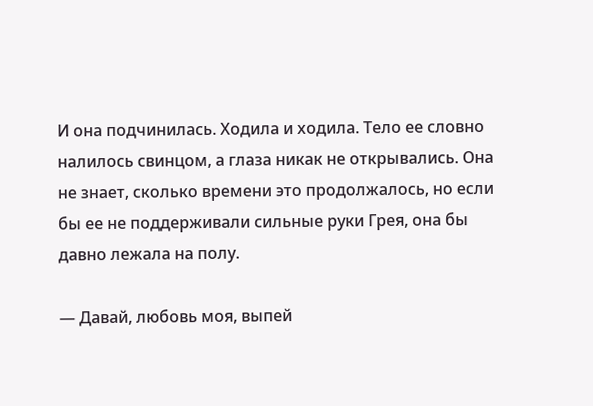И она подчинилась. Ходила и ходила. Тело ее словно налилось свинцом, а глаза никак не открывались. Она не знает, сколько времени это продолжалось, но если бы ее не поддерживали сильные руки Грея, она бы давно лежала на полу.

— Давай, любовь моя, выпей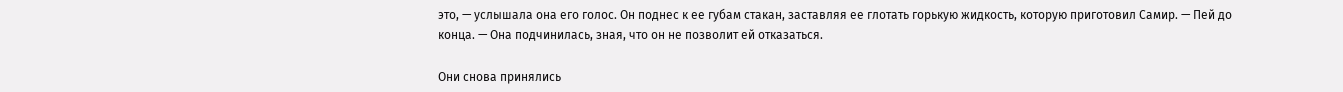это, — услышала она его голос. Он поднес к ее губам стакан, заставляя ее глотать горькую жидкость, которую приготовил Самир. — Пей до конца. — Она подчинилась, зная, что он не позволит ей отказаться.

Они снова принялись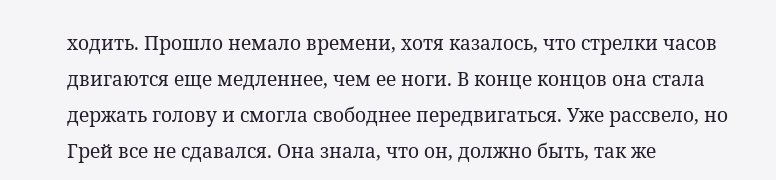ходить. Прошло немало времени, хотя казалось, что стрелки часов двигаются еще медленнее, чем ее ноги. В конце концов она стала держать голову и смогла свободнее передвигаться. Уже рассвело, но Грей все не сдавался. Она знала, что он, должно быть, так же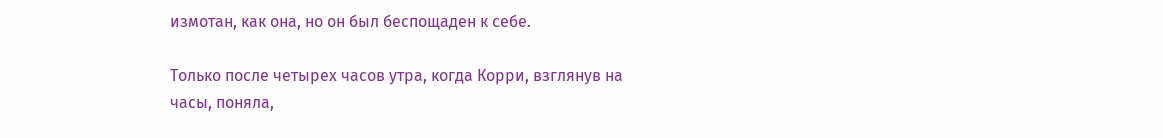измотан, как она, но он был беспощаден к себе.

Только после четырех часов утра, когда Корри, взглянув на часы, поняла,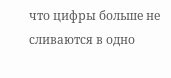что цифры больше не сливаются в одно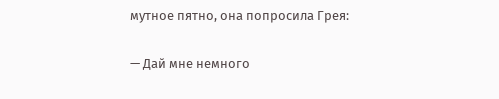мутное пятно, она попросила Грея:

— Дай мне немного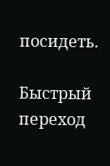посидеть.

Быстрый переход